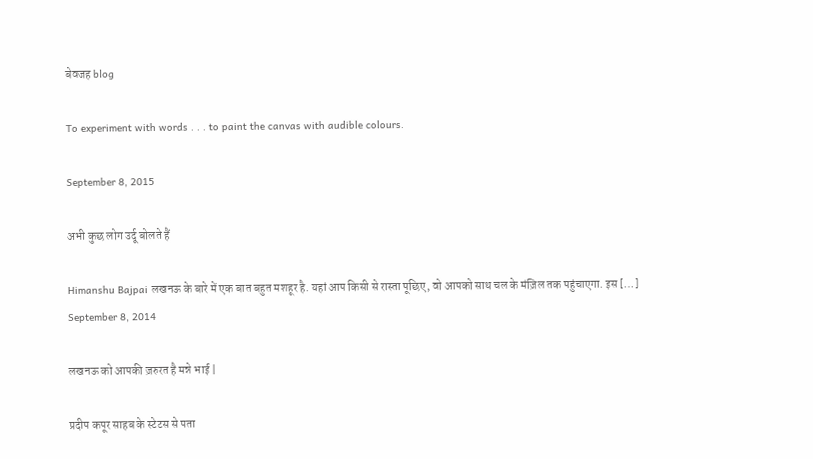बेवजह blog

To experiment with words . . . to paint the canvas with audible colours.

September 8, 2015

अभी कुछ लोग उर्दू बोलते हैं

Himanshu Bajpai लखनऊ के बारे में एक बात बहुत मशहूर है. यहां आप किसी से रास्ता पूछिए, वो आपको साथ चल के मंज़िल तक पहुंचाएगा. इस […]
September 8, 2014

लखनऊ को आपकी ज़रुरत है मन्ने भाई |

प्रदीप कपूर साहब के स्टेटस से पता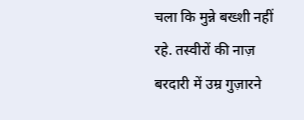चला कि मुन्ने बख्शी नहीं रहे. तस्वीरों की नाज़ बरदारी में उम्र गुज़ारने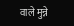वाले मुन्ने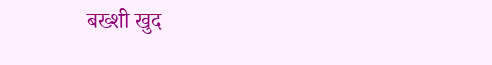बख्शी खुद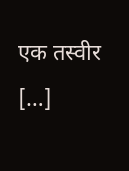एक तस्वीर […]